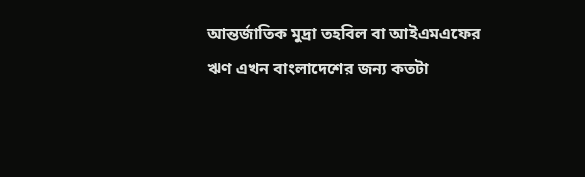আন্তর্জাতিক মুদ্রা তহবিল বা আইএমএফের ঋণ এখন বাংলাদেশের জন্য কতটা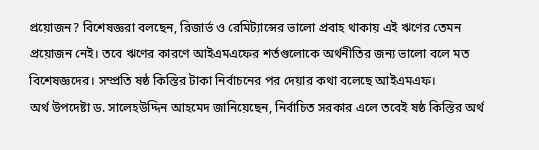প্রয়োজন? বিশেষজ্ঞরা বলছেন, রিজার্ভ ও রেমিট্যান্সের ভালো প্রবাহ থাকায় এই ঋণের তেমন প্রয়োজন নেই। তবে ঋণের কারণে আইএমএফের শর্তগুলোকে অর্থনীতির জন্য ভালো বলে মত বিশেষজ্ঞদের। সম্প্রতি ষষ্ঠ কিস্তির টাকা নির্বাচনের পর দেয়ার কথা বলেছে আইএমএফ।
অর্থ উপদেষ্টা ড. সালেহউদ্দিন আহমেদ জানিয়েছেন, নির্বাচিত সরকার এলে তবেই ষষ্ঠ কিস্তির অর্থ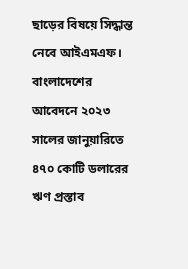ছাড়ের বিষয়ে সিদ্ধান্ত নেবে আইএমএফ।
বাংলাদেশের আবেদনে ২০২৩ সালের জানুয়ারিতে ৪৭০ কোটি ডলারের ঋণ প্রস্তাব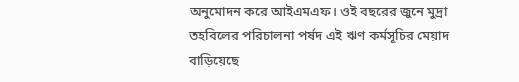অনুমোদন করে আইএমএফ। ওই বছরের জুনে মুদ্রা তহবিলের পরিচালনা পর্ষদ এই ঋণ কর্মসূচির মেয়াদ বাড়িয়েছে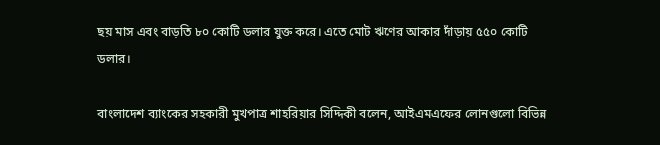ছয় মাস এবং বাড়তি ৮০ কোটি ডলার যুক্ত করে। এতে মোট ঋণের আকার দাঁড়ায় ৫৫০ কোটি ডলার।

বাংলাদেশ ব্যাংকের সহকারী মুখপাত্র শাহরিয়ার সিদ্দিকী বলেন, আইএমএফের লোনগুলো বিভিন্ন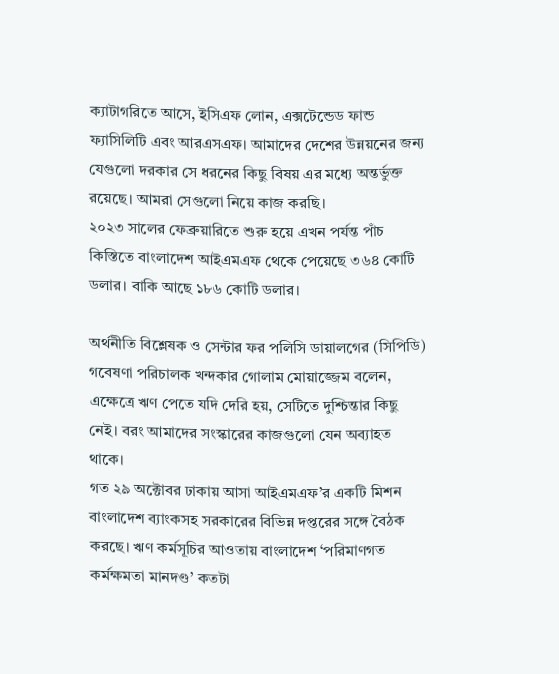ক্যাটাগরিতে আসে, ইসিএফ লোন, এক্সটেন্ডেড ফান্ড ফ্যাসিলিটি এবং আরএসএফ। আমাদের দেশের উন্নয়নের জন্য যেগুলো দরকার সে ধরনের কিছু বিষয় এর মধ্যে অন্তর্ভুক্ত রয়েছে। আমরা সেগুলো নিয়ে কাজ করছি।
২০২৩ সালের ফেব্রুয়ারিতে শুরু হয়ে এখন পর্যন্ত পাঁচ কিস্তিতে বাংলাদেশ আইএমএফ থেকে পেয়েছে ৩৬৪ কোটি ডলার। বাকি আছে ১৮৬ কোটি ডলার।

অর্থনীতি বিশ্লেষক ও সেন্টার ফর পলিসি ডায়ালগের (সিপিডি) গবেষণা পরিচালক খন্দকার গোলাম মোয়াজ্জেম বলেন, এক্ষেত্রে ঋণ পেতে যদি দেরি হয়, সেটিতে দুশ্চিন্তার কিছু নেই। বরং আমাদের সংস্কারের কাজগুলো যেন অব্যাহত থাকে।
গত ২৯ অক্টোবর ঢাকায় আসা আইএমএফ’র একটি মিশন বাংলাদেশ ব্যাংকসহ সরকারের বিভিন্ন দপ্তরের সঙ্গে বৈঠক করছে। ঋণ কর্মসূচির আওতায় বাংলাদেশ ‘পরিমাণগত কর্মক্ষমতা মানদণ্ড’ কতটা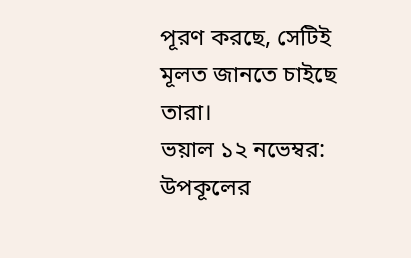পূরণ করছে, সেটিই মূলত জানতে চাইছে তারা।
ভয়াল ১২ নভেম্বর: উপকূলের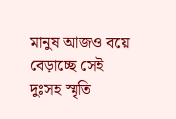মানুষ আজও বয়ে বেড়াচ্ছে সেই দুঃসহ স্মৃতি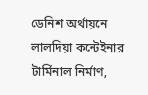ডেনিশ অর্থায়নে লালদিয়া কন্টেইনার টার্মিনাল নির্মাণ,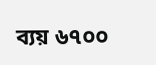ব্যয় ৬৭০০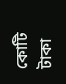কোটি টাকা